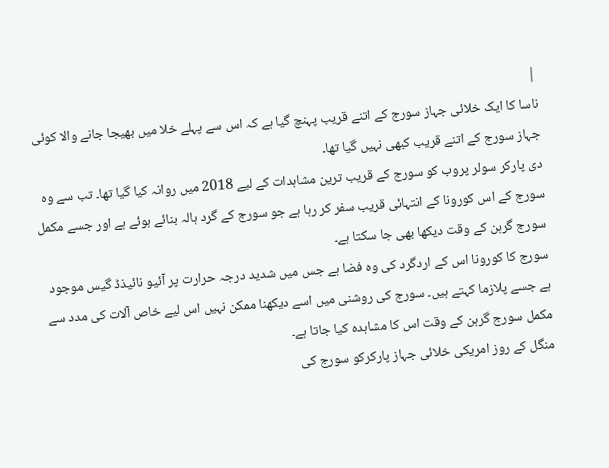|
ناسا کا ایک خلائی جہاز سورج کے اتنے قریب پہنچ گیا ہے کہ اس سے پہلے خلا میں بھیجا جانے والا کوئی جہاز سورج کے اتنے قریب کبھی نہیں گیا تھا۔
دی پارکر سولر پروب کو سورج کے قریب ترین مشاہدات کے لیے 2018 میں روانہ کیا گیا تھا۔ تب سے وہ سورج کے اس کورونا کے انتہائی قریب سفر کر رہا ہے جو سورج کے گرد ہالہ بنائے ہوئے ہے اور جسے مکمل سورج گرہن کے وقت دیکھا بھی جا سکتا ہے۔
سورج کا کورونا اس کے اردگرد کی وہ فضا ہے جس میں شدید درجہ حرارت پر آئیو نائیذڈ گیس موجود ہے جسے پلازما کہتے ہیں۔ سورج کی روشنی میں اسے دیکھنا ممکن نہیں اس لیے خاص آلات کی مدد سے مکمل سورج گرہن کے وقت اس کا مشاہدہ کیا جاتا ہے۔
منگل کے روز امریکی خلائی جہاز پارکرکو سورج کی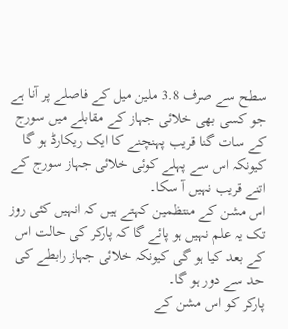سطح سے صرف 3.8 ملین میل کے فاصلے پر آنا ہے جو کسی بھی خلائی جہاز کے مقابلے میں سورج کے سات گنا قریب پہنچنے کا ایک ریکارڈ ہو گا کیونکہ اس سے پہلے کوئی خلائی جہاز سورج کے اتنے قریب نہیں آ سکا۔
اس مشن کے منتظمین کہتے ہیں کہ انہیں کئی روز تک یہ علم نہیں ہو پائے گا کہ پارکر کی حالت اس کے بعد کیا ہو گی کیونکہ خلائی جہاز رابطے کی حد سے دور ہو گا۔
پارکر کو اس مشن کے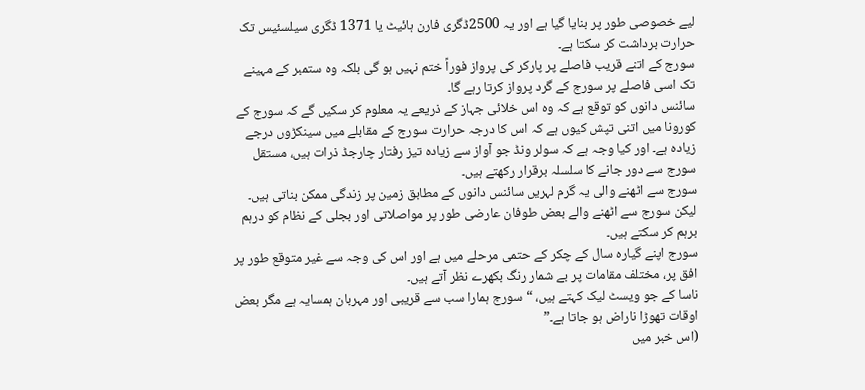لیے خصوصی طور پر بنایا گیا ہے اور یہ 2500ڈگری فارن ہائیٹ یا 1371 ڈگری سیلسئیس تک حرارت برداشت کر سکتا ہے۔
سورج کے اتنے قریب فاصلے پر پارکر کی پرواز فوراً ختم نہیں ہو گی بلکہ وہ ستمبر کے مہینے تک اسی فاصلے پر سورج کے گرد پرواز کرتا رہے گا۔
سائنس دانوں کو توقع ہے کہ وہ اس خلائی جہاز کے ذریعے یہ معلوم کر سکیں گے کہ سورج کے کورونا میں اتنی تپش کیوں ہے کہ اس کا درجہ حرارت سورج کے مقابلے میں سینکڑوں درجے زیادہ ہے۔ اور کیا وجہ ہے کہ سولر ونڈ جو آواز سے زیادہ تیز رفتار چارجڈ ذرات ہیں، مستقل سورج سے دور جانے کا سلسلہ برقرار رکھتے ہیں۔
سورج سے اٹھنے والی یہ گرم لہریں سائنس دانوں کے مطابق زمین پر زندگی ممکن بناتی ہیں۔ لیکن سورج سے اٹھنے والے بعض طوفان عارضی طور پر مواصلاتی اور بجلی کے نظام کو درہم برہم کر سکتے ہیں۔
سورج اپنے گیارہ سال کے چکر کے حتمی مرحلے میں ہے اور اس کی وجہ سے غیر متوقع طور پر افق پر، مختلف مقامات پر بے شمار رنگ بکھرے نظر آتے ہیں۔
ناسا کے جو ویسٹ لیک کہتے ہیں، “سورج ہمارا سب سے قریبی اور مہربان ہمسایہ ہے مگر بعض اوقات تھوڑا ناراض ہو جاتا ہے۔”
(اس خبر میں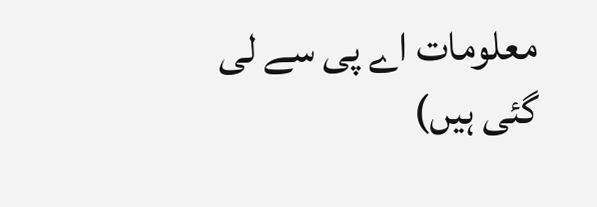معلومات اے پی سے لی گئی ہیں)